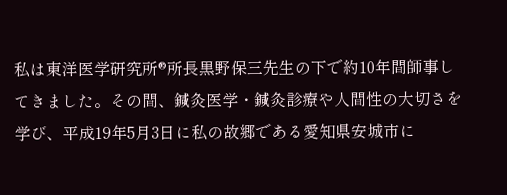私は東洋医学研究所®所長黒野保三先生の下で約10年間師事してきました。その間、鍼灸医学・鍼灸診療や人間性の大切さを学び、平成19年5月3日に私の故郷である愛知県安城市に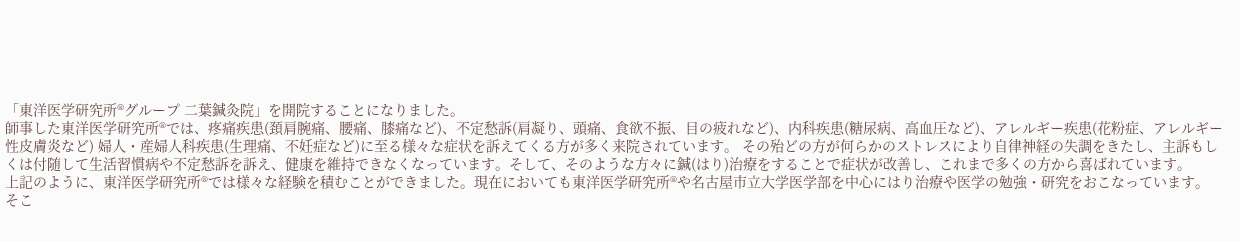「東洋医学研究所®グループ 二葉鍼灸院」を開院することになりました。
師事した東洋医学研究所®では、疼痛疾患(頚肩腕痛、腰痛、膝痛など)、不定愁訴(肩凝り、頭痛、食欲不振、目の疲れなど)、内科疾患(糖尿病、高血圧など)、アレルギー疾患(花粉症、アレルギー性皮膚炎など) 婦人・産婦人科疾患(生理痛、不妊症など)に至る様々な症状を訴えてくる方が多く来院されています。 その殆どの方が何らかのストレスにより自律神経の失調をきたし、主訴もしくは付随して生活習慣病や不定愁訴を訴え、健康を維持できなくなっています。そして、そのような方々に鍼(はり)治療をすることで症状が改善し、これまで多くの方から喜ばれています。
上記のように、東洋医学研究所®では様々な経験を積むことができました。現在においても東洋医学研究所®や名古屋市立大学医学部を中心にはり治療や医学の勉強・研究をおこなっています。
そこ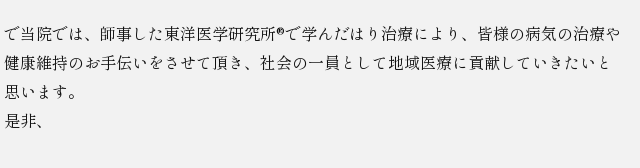で当院では、師事した東洋医学研究所®で学んだはり治療により、皆様の病気の治療や健康維持のお手伝いをさせて頂き、社会の一員として地域医療に貢献していきたいと思います。
是非、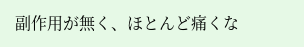副作用が無く、ほとんど痛くな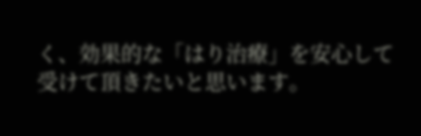く、効果的な「はり治療」を安心して受けて頂きたいと思います。